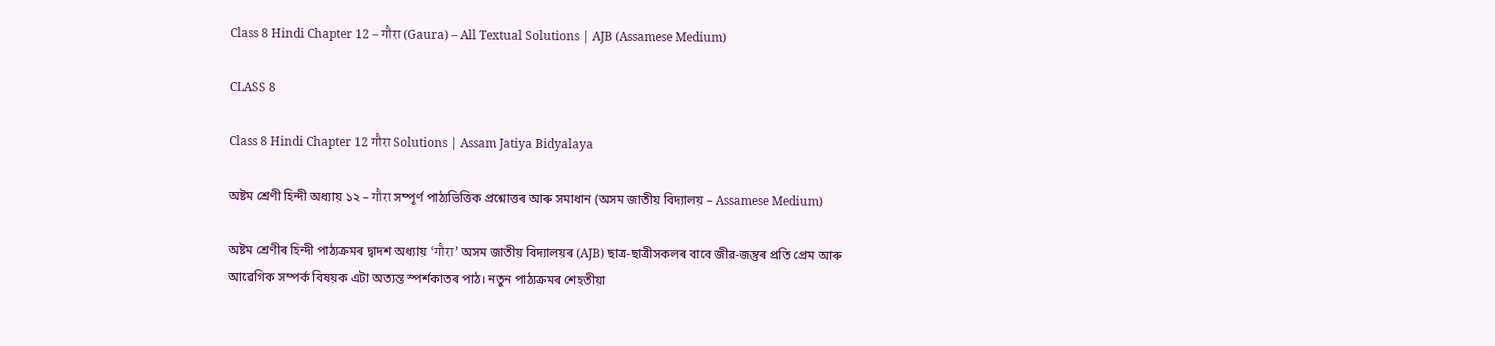Class 8 Hindi Chapter 12 – गौरा (Gaura) – All Textual Solutions | AJB (Assamese Medium)

CLASS 8

Class 8 Hindi Chapter 12 गौरा Solutions | Assam Jatiya Bidyalaya

অষ্টম শ্ৰেণী হিন্দী অধ্যায় ১২ – गौरा সম্পূৰ্ণ পাঠ্যভিত্তিক প্ৰশ্নোত্তৰ আৰু সমাধান (অসম জাতীয় বিদ্যালয় – Assamese Medium)

অষ্টম শ্ৰেণীৰ হিন্দী পাঠ্যক্ৰমৰ দ্বাদশ অধ্যায় ‘गौरा’ অসম জাতীয় বিদ্যালয়ৰ (AJB) ছাত্ৰ-ছাত্ৰীসকলৰ বাবে জীৱ-জন্তুৰ প্ৰতি প্ৰেম আৰু আৱেগিক সম্পৰ্ক বিষয়ক এটা অত্যন্ত স্পৰ্শকাতৰ পাঠ। নতুন পাঠ্যক্ৰমৰ শেহতীয়া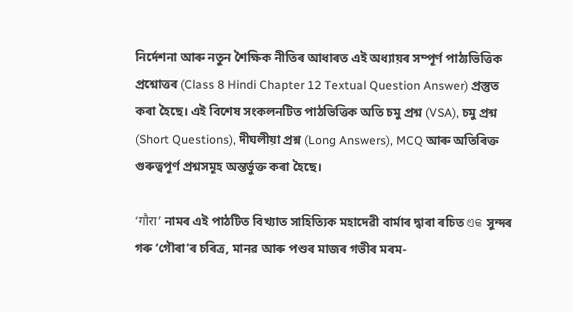নিৰ্দেশনা আৰু নতুন শৈক্ষিক নীতিৰ আধাৰত এই অধ্যায়ৰ সম্পূৰ্ণ পাঠ্যভিত্তিক প্ৰশ্নোত্তৰ (Class 8 Hindi Chapter 12 Textual Question Answer) প্ৰস্তুত কৰা হৈছে। এই বিশেষ সংকলনটিত পাঠভিত্তিক অতি চমু প্ৰশ্ন (VSA), চমু প্ৰশ্ন (Short Questions), দীঘলীয়া প্ৰশ্ন (Long Answers), MCQ আৰু অতিৰিক্ত গুৰুত্বপূৰ্ণ প্ৰশ্নসমূহ অন্তৰ্ভুক্ত কৰা হৈছে।

‘गौरा’ নামৰ এই পাঠটিত বিখ্যাত সাহিত্যিক মহাদেৱী বাৰ্মাৰ দ্বাৰা ৰচিত ଏକ সুন্দৰ গৰু ‘গৌৰা’ৰ চৰিত্ৰ, মানৱ আৰু পশুৰ মাজৰ গভীৰ মৰম-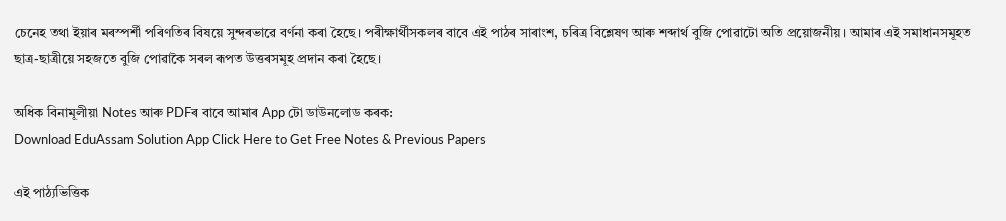চেনেহ তথা ইয়াৰ মৰস্পৰ্শী পৰিণতিৰ বিষয়ে সুন্দৰভাৱে বৰ্ণনা কৰা হৈছে। পৰীক্ষাৰ্থীসকলৰ বাবে এই পাঠৰ সাৰাংশ, চৰিত্ৰ বিশ্লেষণ আৰু শব্দাৰ্থ বুজি পোৱাটো অতি প্ৰয়োজনীয়। আমাৰ এই সমাধানসমূহত ছাত্ৰ-ছাত্ৰীয়ে সহজতে বুজি পোৱাকৈ সৰল ৰূপত উত্তৰসমূহ প্ৰদান কৰা হৈছে।

অধিক বিনামূলীয়া Notes আৰু PDFৰ বাবে আমাৰ App টো ডাউনলোড কৰক:
Download EduAssam Solution App Click Here to Get Free Notes & Previous Papers

এই পাঠ্যভিত্তিক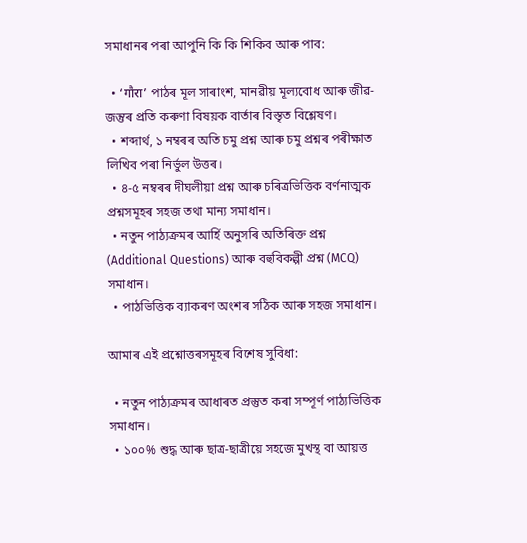সমাধানৰ পৰা আপুনি কি কি শিকিব আৰু পাব:

  • ‘गौरा’ পাঠৰ মূল সাৰাংশ, মানৱীয় মূল্যবোধ আৰু জীৱ-জন্তুৰ প্ৰতি কৰুণা বিষয়ক বাৰ্তাৰ বিস্তৃত বিশ্লেষণ।
  • শব্দাৰ্থ, ১ নম্বৰৰ অতি চমু প্ৰশ্ন আৰু চমু প্ৰশ্নৰ পৰীক্ষাত লিখিব পৰা নিৰ্ভুল উত্তৰ।
  • ৪-৫ নম্বৰৰ দীঘলীয়া প্ৰশ্ন আৰু চৰিত্ৰভিত্তিক বৰ্ণনাত্মক প্ৰশ্নসমূহৰ সহজ তথা মান্য সমাধান।
  • নতুন পাঠ্যক্ৰমৰ আৰ্হি অনুসৰি অতিৰিক্ত প্ৰশ্ন (Additional Questions) আৰু বহুবিকল্পী প্ৰশ্ন (MCQ) সমাধান।
  • পাঠভিত্তিক ব্যাকৰণ অংশৰ সঠিক আৰু সহজ সমাধান।

আমাৰ এই প্ৰশ্নোত্তৰসমূহৰ বিশেষ সুবিধা:

  • নতুন পাঠ্যক্ৰমৰ আধাৰত প্ৰস্তুত কৰা সম্পূৰ্ণ পাঠ্যভিত্তিক সমাধান।
  • ১০০% শুদ্ধ আৰু ছাত্ৰ-ছাত্ৰীয়ে সহজে মুখস্থ বা আয়ত্ত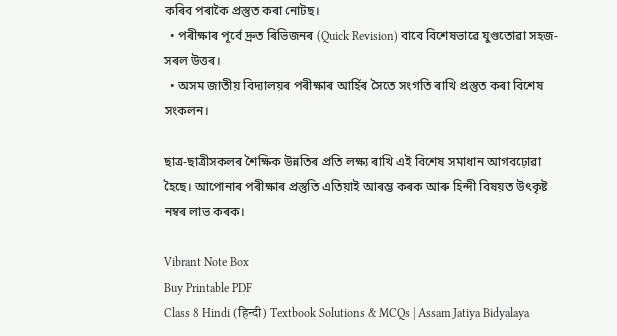কৰিব পৰাকৈ প্ৰস্তুত কৰা নোটছ।
  • পৰীক্ষাৰ পূৰ্বে দ্ৰুত ৰিভিজনৰ (Quick Revision) বাবে বিশেষভাৱে যুগুতোৱা সহজ-সৰল উত্তৰ।
  • অসম জাতীয় বিদ্যালয়ৰ পৰীক্ষাৰ আৰ্হিৰ সৈতে সংগতি ৰাখি প্ৰস্তুত কৰা বিশেষ সংকলন।

ছাত্ৰ-ছাত্ৰীসকলৰ শৈক্ষিক উন্নতিৰ প্ৰতি লক্ষ্য ৰাখি এই বিশেষ সমাধান আগবঢ়োৱা হৈছে। আপোনাৰ পৰীক্ষাৰ প্ৰস্তুতি এতিয়াই আৰম্ভ কৰক আৰু হিন্দী বিষয়ত উৎকৃষ্ট নম্বৰ লাভ কৰক।

Vibrant Note Box
Buy Printable PDF
Class 8 Hindi (हिन्दी) Textbook Solutions & MCQs | Assam Jatiya Bidyalaya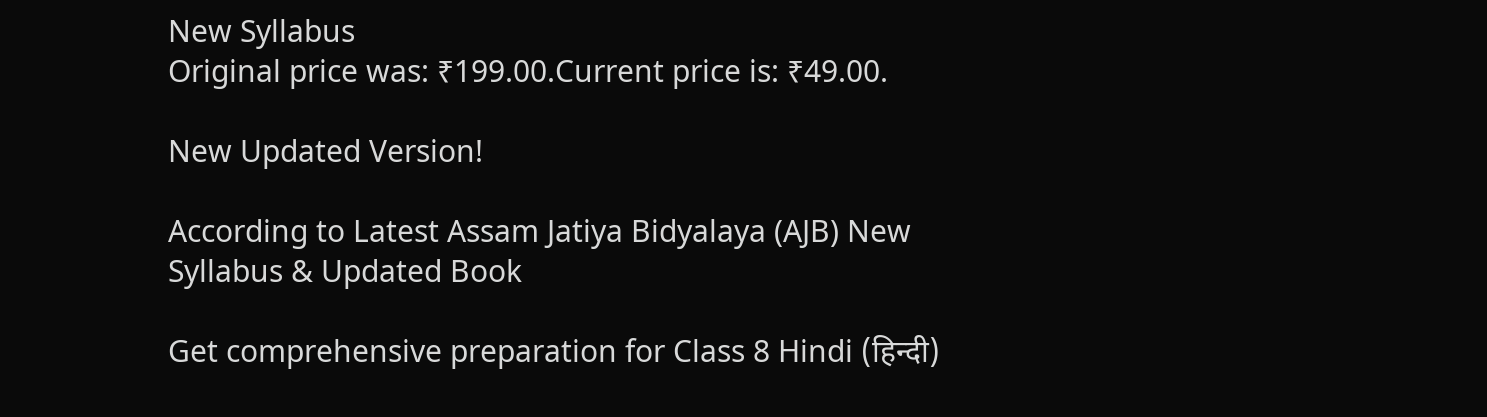New Syllabus
Original price was: ₹199.00.Current price is: ₹49.00.

New Updated Version!

According to Latest Assam Jatiya Bidyalaya (AJB) New Syllabus & Updated Book

Get comprehensive preparation for Class 8 Hindi (हिन्दी)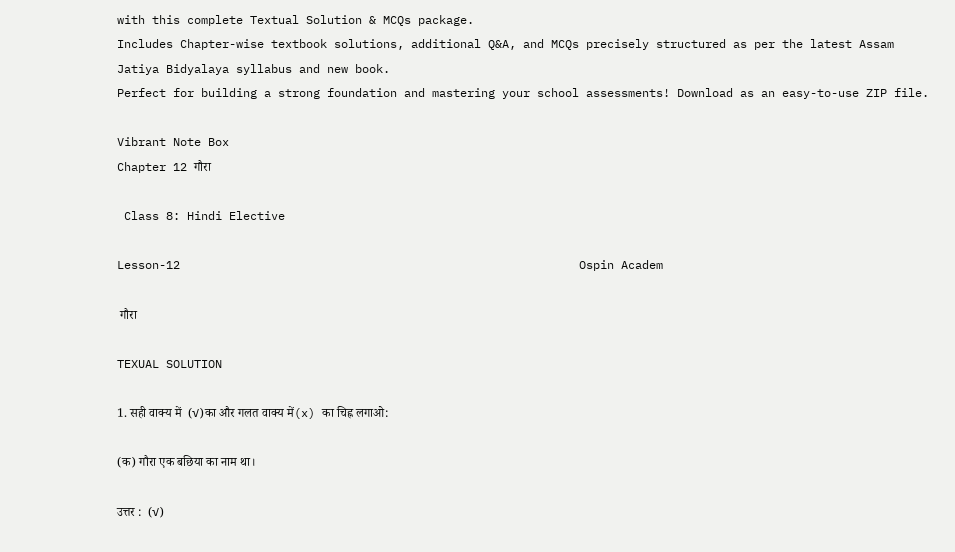with this complete Textual Solution & MCQs package.
Includes Chapter-wise textbook solutions, additional Q&A, and MCQs precisely structured as per the latest Assam Jatiya Bidyalaya syllabus and new book.
Perfect for building a strong foundation and mastering your school assessments! Download as an easy-to-use ZIP file.

Vibrant Note Box
Chapter 12 गौरा

 Class 8: Hindi Elective

Lesson-12                                                         Ospin Academ

 गौरा

TEXUAL SOLUTION

1. सही वाक्य में  (√)का और गलत वाक्य में(x) का चिह्न लगाओ:

(क) गौरा एक बछिया का नाम था।

उत्तर :  (√)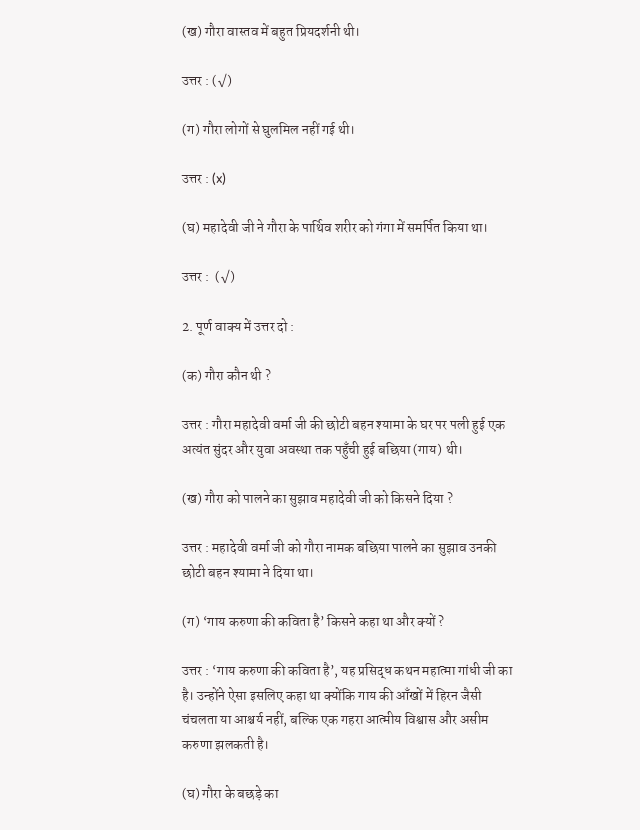(ख) गौरा वास्तव में बहुत प्रियदर्शनी थी।

उत्तर : (√)

(ग) गौरा लोगों से घुलमिल नहीं गई थी।

उत्तर : (x)

(घ) महादेवी जी ने गौरा के पार्थिव शरीर को गंगा में समर्पित किया था।

उत्तर :  (√)

2. पूर्ण वाक्य में उत्तर दो :

(क) गौरा कौन थी ?

उत्तर : गौरा महादेवी वर्मा जी की छोटी बहन श्यामा के घर पर पली हुई एक अत्यंत सुंदर और युवा अवस्था तक पहुँची हुई बछिया (गाय) थी।

(ख) गौरा को पालने का सुझाव महादेवी जी को किसने दिया ?

उत्तर : महादेवी वर्मा जी को गौरा नामक बछिया पालने का सुझाव उनकी छोटी बहन श्यामा ने दिया था।

(ग) ‘गाय करुणा की कविता है’ किसने कहा था और क्यों ?

उत्तर : ‘गाय करुणा की कविता है’, यह प्रसिद्ध कथन महात्मा गांधी जी का है। उन्होंने ऐसा इसलिए कहा था क्योंकि गाय की आँखों में हिरन जैसी चंचलता या आश्चर्य नहीं, बल्कि एक गहरा आत्मीय विश्वास और असीम करुणा झलकती है।

(घ) गौरा के बछड़े का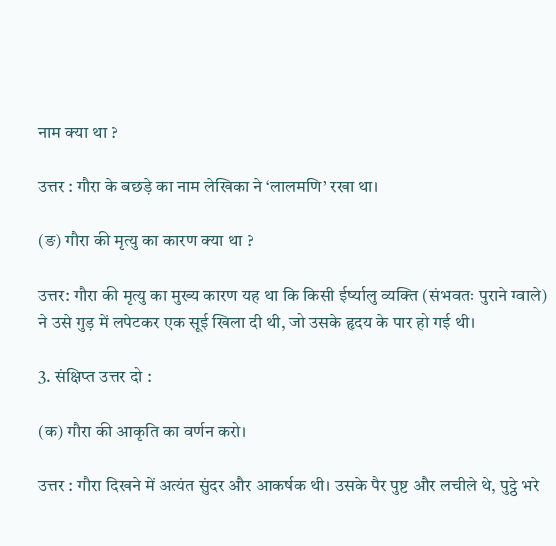नाम क्या था ?

उत्तर : गौरा के बछड़े का नाम लेखिका ने ‘लालमणि’ रखा था।

(ङ) गौरा की मृत्यु का कारण क्या था ?

उत्तर: गौरा की मृत्यु का मुख्य कारण यह था कि किसी ईर्ष्यालु व्यक्ति (संभवतः पुराने ग्वाले) ने उसे गुड़ में लपेटकर एक सूई खिला दी थी, जो उसके हृदय के पार हो गई थी।

3. संक्षिप्त उत्तर दो :

(क) गौरा की आकृति का वर्णन करो।

उत्तर : गौरा दिखने में अत्यंत सुंदर और आकर्षक थी। उसके पैर पुष्ट और लचीले थे, पुट्ठे भरे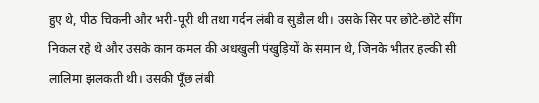हुए थे, पीठ चिकनी और भरी-पूरी थी तथा गर्दन लंबी व सुडौल थी। उसके सिर पर छोटे-छोटे सींग निकल रहे थे और उसके कान कमल की अधखुली पंखुड़ियों के समान थे, जिनके भीतर हल्की सी लालिमा झलकती थी। उसकी पूँछ लंबी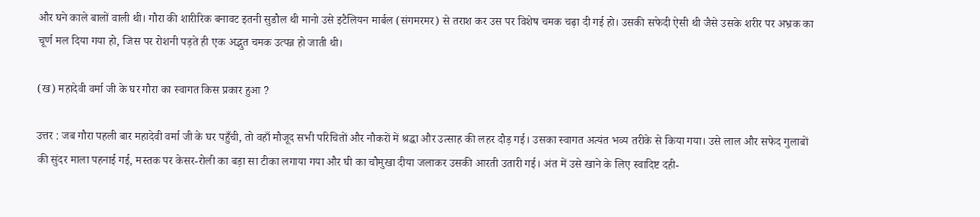और घने काले बालों वाली थी। गौरा की शारीरिक बनावट इतनी सुडौल थी मानो उसे इटैलियन मार्बल (संगमरमर) से तराश कर उस पर विशेष चमक चढ़ा दी गई हो। उसकी सफेदी ऐसी थी जैसे उसके शरीर पर अभ्रक का चूर्ण मल दिया गया हो, जिस पर रोशनी पड़ते ही एक अद्भुत चमक उत्पन्न हो जाती थी।

(ख) महादेवी वर्मा जी के घर गौरा का स्वागत किस प्रकार हुआ ?

उत्तर : जब गौरा पहली बार महादेवी वर्मा जी के घर पहुँची, तो वहाँ मौजूद सभी परिचितों और नौकरों में श्रद्धा और उत्साह की लहर दौड़ गई। उसका स्वागत अत्यंत भव्य तरीके से किया गया। उसे लाल और सफेद गुलाबों की सुंदर माला पहनाई गई, मस्तक पर केसर-रोली का बड़ा सा टीका लगाया गया और घी का चौमुखा दीया जलाकर उसकी आरती उतारी गई। अंत में उसे खाने के लिए स्वादिष्ट दही-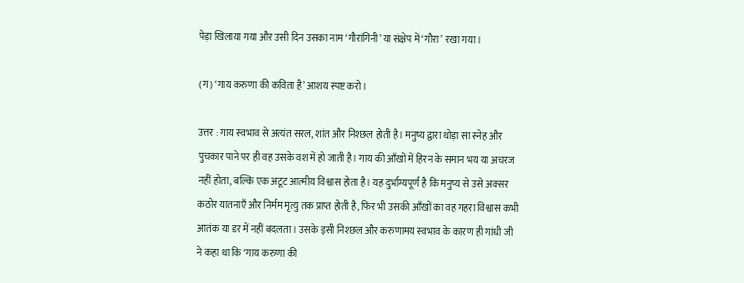पेड़ा खिलाया गया और उसी दिन उसका नाम ‘गौरांगिनी’ या संक्षेप में ‘गौरा’ रखा गया।

(ग) ‘गाय करुणा की कविता है’ आशय स्पष्ट करो।

उत्तर : गाय स्वभाव से अत्यंत सरल, शांत और निश्छल होती है। मनुष्य द्वारा थोड़ा सा स्नेह और पुचकार पाने पर ही वह उसके वश में हो जाती है। गाय की आँखों में हिरन के समान भय या अचरज नहीं होता, बल्कि एक अटूट आत्मीय विश्वास होता है। यह दुर्भाग्यपूर्ण है कि मनुष्य से उसे अक्सर कठोर यातनाएँ और निर्मम मृत्यु तक प्राप्त होती है, फिर भी उसकी आँखों का वह गहरा विश्वास कभी आतंक या डर में नहीं बदलता। उसके इसी निश्छल और करुणामय स्वभाव के कारण ही गांधी जी ने कहा था कि ‘गाय करुणा की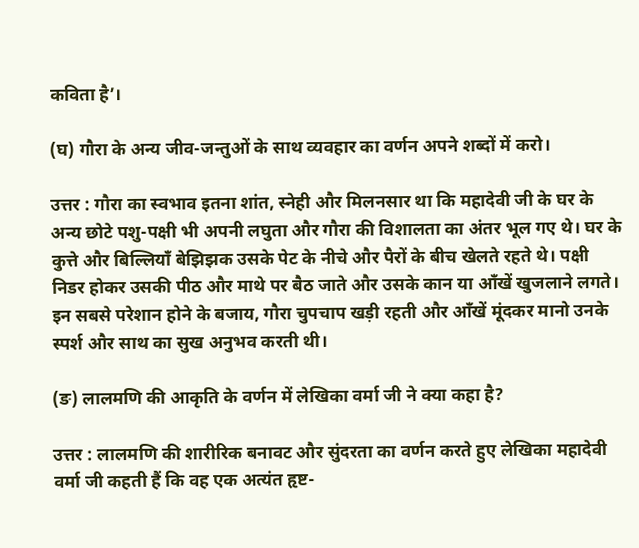कविता है’।

(घ) गौरा के अन्य जीव-जन्तुओं के साथ व्यवहार का वर्णन अपने शब्दों में करो।

उत्तर : गौरा का स्वभाव इतना शांत, स्नेही और मिलनसार था कि महादेवी जी के घर के अन्य छोटे पशु-पक्षी भी अपनी लघुता और गौरा की विशालता का अंतर भूल गए थे। घर के कुत्ते और बिल्लियाँ बेझिझक उसके पेट के नीचे और पैरों के बीच खेलते रहते थे। पक्षी निडर होकर उसकी पीठ और माथे पर बैठ जाते और उसके कान या आँखें खुजलाने लगते। इन सबसे परेशान होने के बजाय, गौरा चुपचाप खड़ी रहती और आँखें मूंदकर मानो उनके स्पर्श और साथ का सुख अनुभव करती थी।

(ङ) लालमणि की आकृति के वर्णन में लेखिका वर्मा जी ने क्या कहा है?

उत्तर : लालमणि की शारीरिक बनावट और सुंदरता का वर्णन करते हुए लेखिका महादेवी वर्मा जी कहती हैं कि वह एक अत्यंत हृष्ट-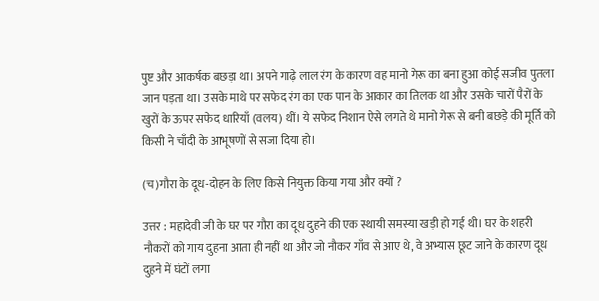पुष्ट और आकर्षक बछड़ा था। अपने गाढ़े लाल रंग के कारण वह मानो गेरू का बना हुआ कोई सजीव पुतला जान पड़ता था। उसके माथे पर सफेद रंग का एक पान के आकार का तिलक था और उसके चारों पैरों के खुरों के ऊपर सफेद धारियाँ (वलय) थीं। ये सफेद निशान ऐसे लगते थे मानो गेरू से बनी बछड़े की मूर्ति को किसी ने चाँदी के आभूषणों से सजा दिया हो।

(च)गौरा के दूध-दोहन के लिए किसे नियुक्त किया गया और क्यों ?

उत्तर : महादेवी जी के घर पर गौरा का दूध दुहने की एक स्थायी समस्या खड़ी हो गई थी। घर के शहरी नौकरों को गाय दुहना आता ही नहीं था और जो नौकर गाँव से आए थे, वे अभ्यास छूट जाने के कारण दूध दुहने में घंटों लगा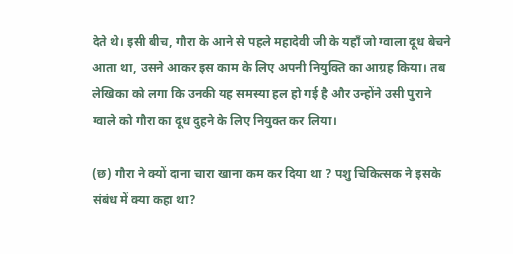देते थे। इसी बीच, गौरा के आने से पहले महादेवी जी के यहाँ जो ग्वाला दूध बेचने आता था, उसने आकर इस काम के लिए अपनी नियुक्ति का आग्रह किया। तब लेखिका को लगा कि उनकी यह समस्या हल हो गई है और उन्होंने उसी पुराने ग्वाले को गौरा का दूध दुहने के लिए नियुक्त कर लिया।

(छ) गौरा ने क्यों दाना चारा खाना कम कर दिया था ? पशु चिकित्सक ने इसके संबंध में क्या कहा था?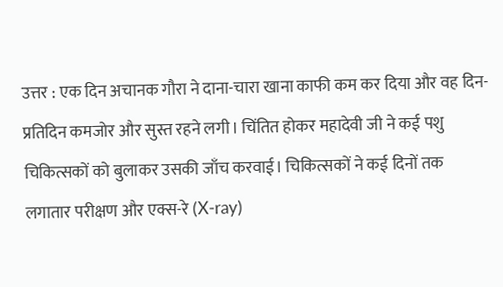उत्तर : एक दिन अचानक गौरा ने दाना-चारा खाना काफी कम कर दिया और वह दिन-प्रतिदिन कमजोर और सुस्त रहने लगी। चिंतित होकर महादेवी जी ने कई पशु चिकित्सकों को बुलाकर उसकी जाँच करवाई। चिकित्सकों ने कई दिनों तक लगातार परीक्षण और एक्स-रे (X-ray)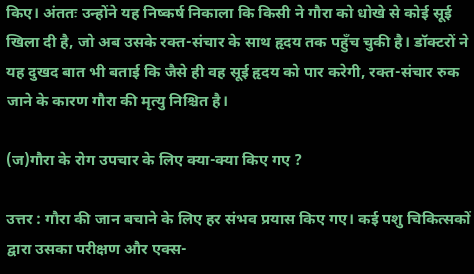किए। अंततः उन्होंने यह निष्कर्ष निकाला कि किसी ने गौरा को धोखे से कोई सूई खिला दी है, जो अब उसके रक्त-संचार के साथ हृदय तक पहुँच चुकी है। डॉक्टरों ने यह दुखद बात भी बताई कि जैसे ही वह सूई हृदय को पार करेगी, रक्त-संचार रुक जाने के कारण गौरा की मृत्यु निश्चित है।

(ज)गौरा के रोग उपचार के लिए क्या-क्या किए गए ?

उत्तर : गौरा की जान बचाने के लिए हर संभव प्रयास किए गए। कई पशु चिकित्सकों द्वारा उसका परीक्षण और एक्स-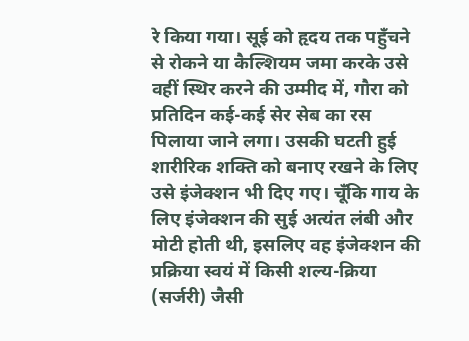रे किया गया। सूई को हृदय तक पहुँचने से रोकने या कैल्शियम जमा करके उसे वहीं स्थिर करने की उम्मीद में, गौरा को प्रतिदिन कई-कई सेर सेब का रस पिलाया जाने लगा। उसकी घटती हुई शारीरिक शक्ति को बनाए रखने के लिए उसे इंजेक्शन भी दिए गए। चूँकि गाय के लिए इंजेक्शन की सुई अत्यंत लंबी और मोटी होती थी, इसलिए वह इंजेक्शन की प्रक्रिया स्वयं में किसी शल्य-क्रिया (सर्जरी) जैसी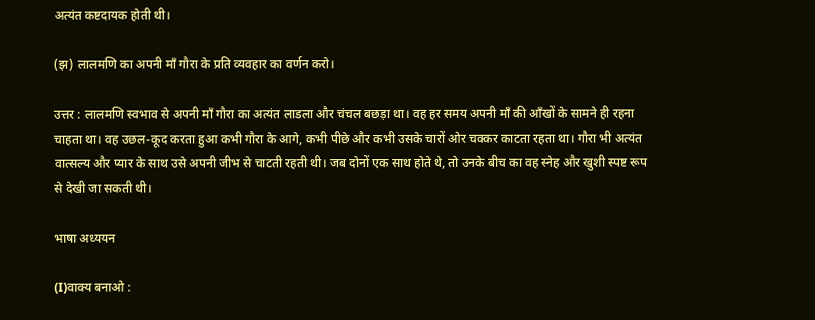अत्यंत कष्टदायक होती थी।

(झ) लालमणि का अपनी माँ गौरा के प्रति व्यवहार का वर्णन करो।

उत्तर : लालमणि स्वभाव से अपनी माँ गौरा का अत्यंत लाडला और चंचल बछड़ा था। वह हर समय अपनी माँ की आँखों के सामने ही रहना चाहता था। वह उछल-कूद करता हुआ कभी गौरा के आगे, कभी पीछे और कभी उसके चारों ओर चक्कर काटता रहता था। गौरा भी अत्यंत वात्सल्य और प्यार के साथ उसे अपनी जीभ से चाटती रहती थी। जब दोनों एक साथ होते थे, तो उनके बीच का वह स्नेह और खुशी स्पष्ट रूप से देखी जा सकती थी।

भाषा अध्ययन

(I)वाक्य बनाओ :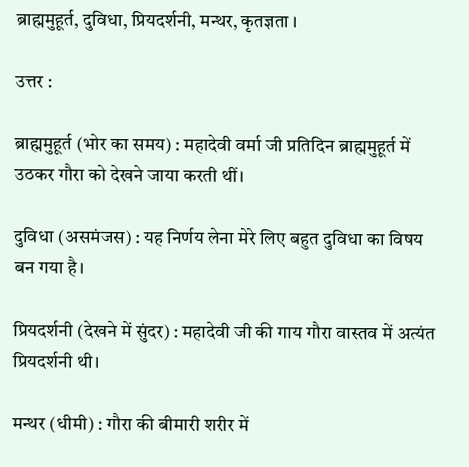ब्राह्ममुहूर्त, दुविधा, प्रियदर्शनी, मन्थर, कृतज्ञता ।

उत्तर :

ब्राह्ममुहूर्त (भोर का समय) : महादेवी वर्मा जी प्रतिदिन ब्राह्ममुहूर्त में उठकर गौरा को देखने जाया करती थीं।

दुविधा (असमंजस) : यह निर्णय लेना मेरे लिए बहुत दुविधा का विषय बन गया है।

प्रियदर्शनी (देखने में सुंदर) : महादेवी जी की गाय गौरा वास्तव में अत्यंत प्रियदर्शनी थी।

मन्थर (धीमी) : गौरा की बीमारी शरीर में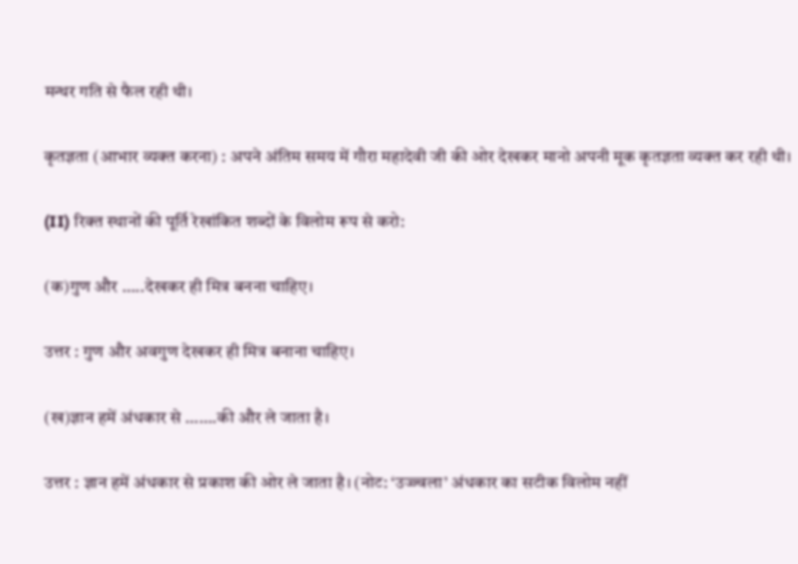मन्थर गति से फैल रही थी।

कृतज्ञता (आभार व्यक्त करना) : अपने अंतिम समय में गौरा महादेवी जी की ओर देखकर मानो अपनी मूक कृतज्ञता व्यक्त कर रही थी।

(II) रिक्त स्थानों की पूर्ति रेखांकित शब्दों के विलोम रूप से करो:

(क)गुण और …..देखकर ही मित्र बनना चाहिए।

उत्तर : गुण और अवगुण देखकर ही मित्र बनाना चाहिए।

(ख)ज्ञान हमें अंधकार से …….की और ले जाता है।

उत्तर : ज्ञान हमें अंधकार से प्रकाश की ओर ले जाता है। (नोट: ‘उज्ज्वला’ अंधकार का सटीक विलोम नहीं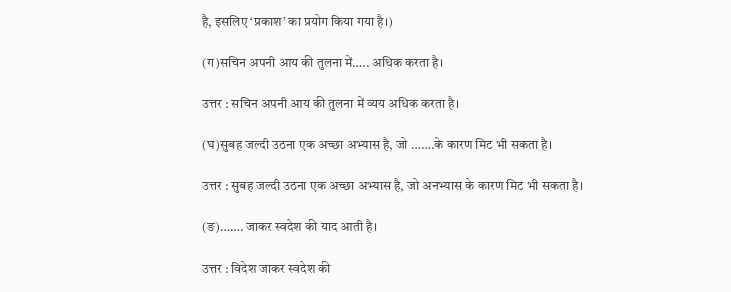है, इसलिए ‘प्रकाश’ का प्रयोग किया गया है।)

(ग)सचिन अपनी आय की तुलना में….. अधिक करता है।

उत्तर : सचिन अपनी आय की तुलना में व्यय अधिक करता है।

(घ)सुबह जल्दी उठना एक अच्छा अभ्यास है, जो …….के कारण मिट भी सकता है।

उत्तर : सुबह जल्दी उठना एक अच्छा अभ्यास है, जो अनभ्यास के कारण मिट भी सकता है।

(ङ)……. जाकर स्वदेश की याद आती है।

उत्तर : विदेश जाकर स्वदेश की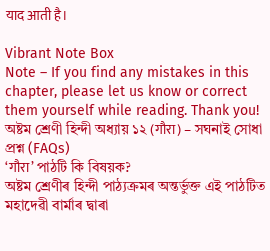याद आती है।

Vibrant Note Box
Note – If you find any mistakes in this chapter, please let us know or correct them yourself while reading. Thank you!
অষ্টম শ্ৰেণী হিন্দী অধ্যায় ১২ (गौरा) – সঘনাই সোধা প্ৰশ্ন (FAQs)
‘गौरा’ পাঠটি কি বিষয়ক?
অষ্টম শ্ৰেণীৰ হিন্দী পাঠ্যক্ৰমৰ অন্তৰ্ভুক্ত এই পাঠটিত মহাদেৱী বাৰ্মাৰ দ্বাৰা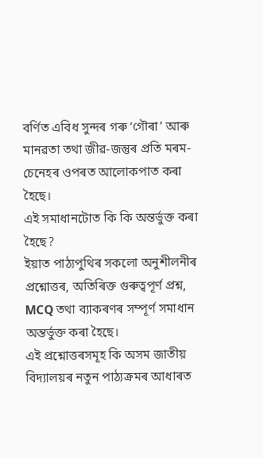বৰ্ণিত এবিধ সুন্দৰ গৰু ‘গৌৰা’ আৰু মানৱতা তথা জীৱ-জন্তুৰ প্ৰতি মৰম-চেনেহৰ ওপৰত আলোকপাত কৰা হৈছে।
এই সমাধানটোত কি কি অন্তৰ্ভুক্ত কৰা হৈছে?
ইয়াত পাঠ্যপুথিৰ সকলো অনুশীলনীৰ প্ৰশ্নোত্তৰ, অতিৰিক্ত গুৰুত্বপূৰ্ণ প্ৰশ্ন, MCQ তথা ব্যাকৰণৰ সম্পূৰ্ণ সমাধান অন্তৰ্ভুক্ত কৰা হৈছে।
এই প্ৰশ্নোত্তৰসমূহ কি অসম জাতীয় বিদ্যালয়ৰ নতুন পাঠ্যক্ৰমৰ আধাৰত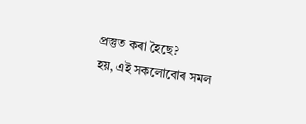প্ৰস্তুত কৰা হৈছে?
হয়, এই সকলোবোৰ সমল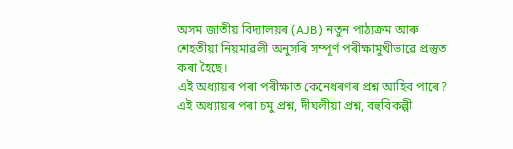অসম জাতীয় বিদ্যালয়ৰ (AJB) নতুন পাঠ্যক্ৰম আৰু শেহতীয়া নিয়মাৱলী অনুসৰি সম্পূৰ্ণ পৰীক্ষামুখীভাৱে প্ৰস্তুত কৰা হৈছে।
এই অধ্যায়ৰ পৰা পৰীক্ষাত কেনেধৰণৰ প্ৰশ্ন আহিব পাৰে?
এই অধ্যায়ৰ পৰা চমু প্ৰশ্ন, দীঘলীয়া প্ৰশ্ন, বহুবিকল্পী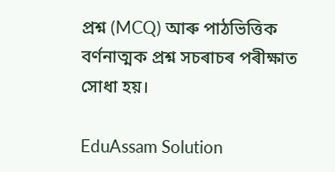প্ৰশ্ন (MCQ) আৰু পাঠভিত্তিক বৰ্ণনাত্মক প্ৰশ্ন সচৰাচৰ পৰীক্ষাত সোধা হয়।

EduAssam Solution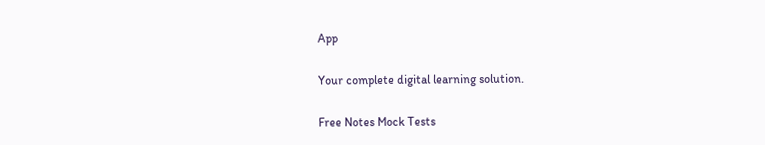App

Your complete digital learning solution.

Free Notes Mock Tests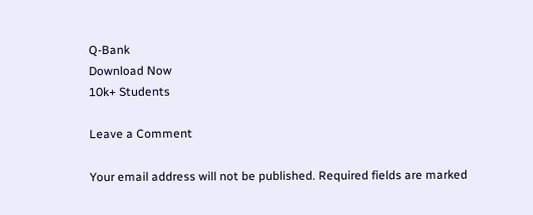Q-Bank
Download Now
10k+ Students

Leave a Comment

Your email address will not be published. Required fields are marked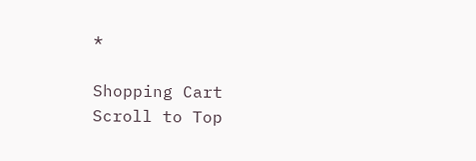*

Shopping Cart
Scroll to Top